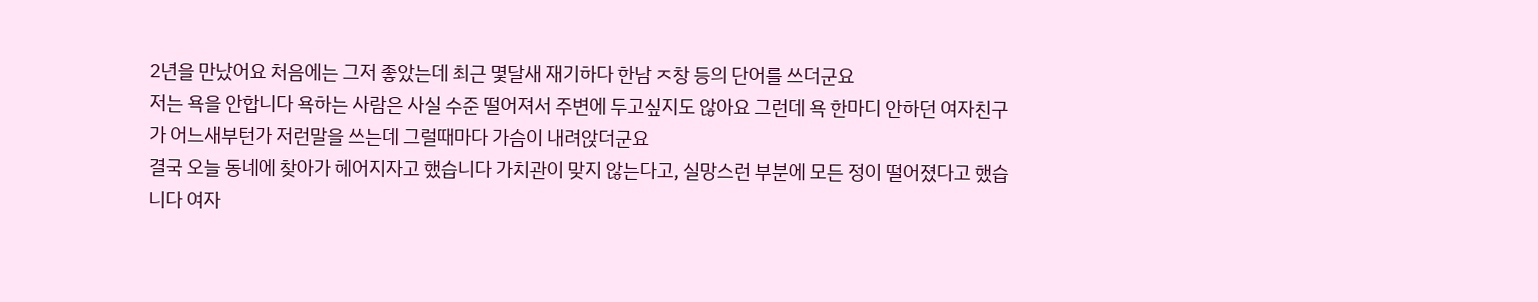2년을 만났어요 처음에는 그저 좋았는데 최근 몇달새 재기하다 한남 ㅈ창 등의 단어를 쓰더군요
저는 욕을 안합니다 욕하는 사람은 사실 수준 떨어져서 주변에 두고싶지도 않아요 그런데 욕 한마디 안하던 여자친구가 어느새부턴가 저런말을 쓰는데 그럴때마다 가슴이 내려앉더군요
결국 오늘 동네에 찾아가 헤어지자고 했습니다 가치관이 맞지 않는다고, 실망스런 부분에 모든 정이 떨어졌다고 했습니다 여자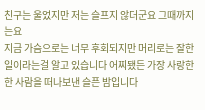친구는 울었지만 저는 슬프지 않더군요 그때까지는요
지금 가슴으로는 너무 후회되지만 머리로는 잘한 일이라는걸 알고 있습니다 어찌됐든 가장 사랑한 한 사람을 떠나보낸 슬픈 밤입니다